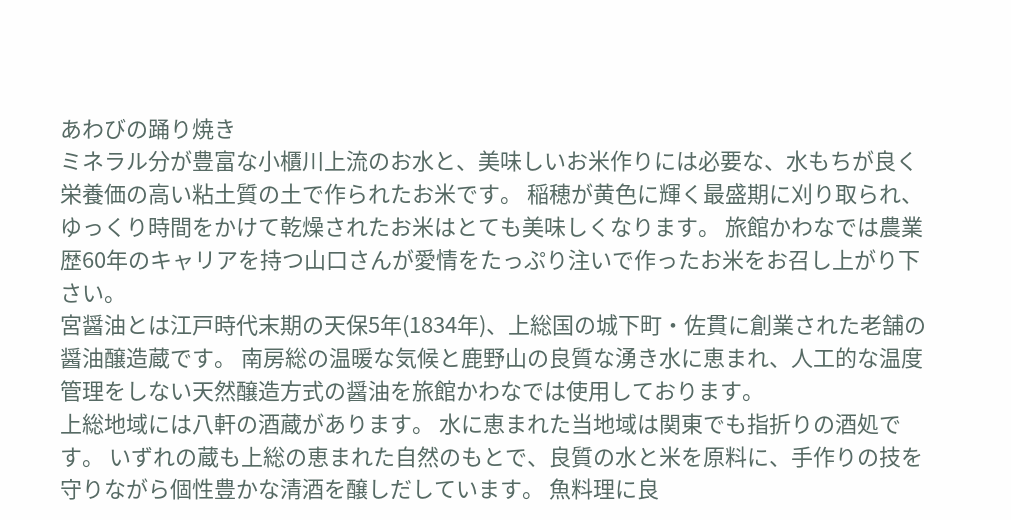あわびの踊り焼き
ミネラル分が豊富な小櫃川上流のお水と、美味しいお米作りには必要な、水もちが良く栄養価の高い粘土質の土で作られたお米です。 稲穂が黄色に輝く最盛期に刈り取られ、ゆっくり時間をかけて乾燥されたお米はとても美味しくなります。 旅館かわなでは農業歴60年のキャリアを持つ山口さんが愛情をたっぷり注いで作ったお米をお召し上がり下さい。
宮醤油とは江戸時代末期の天保5年(1834年)、上総国の城下町・佐貫に創業された老舗の醤油醸造蔵です。 南房総の温暖な気候と鹿野山の良質な湧き水に恵まれ、人工的な温度管理をしない天然醸造方式の醤油を旅館かわなでは使用しております。
上総地域には八軒の酒蔵があります。 水に恵まれた当地域は関東でも指折りの酒処です。 いずれの蔵も上総の恵まれた自然のもとで、良質の水と米を原料に、手作りの技を守りながら個性豊かな清酒を醸しだしています。 魚料理に良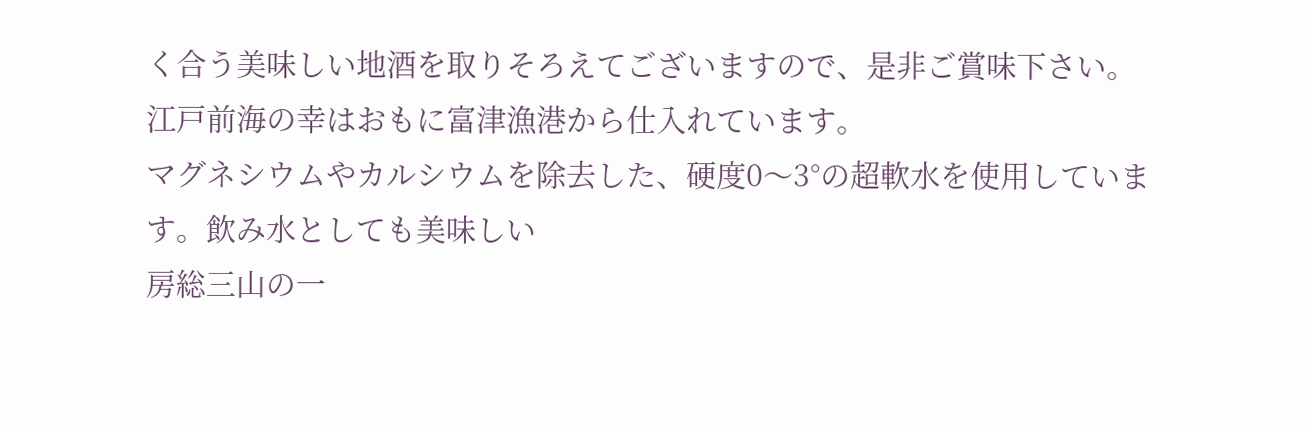く合う美味しい地酒を取りそろえてございますので、是非ご賞味下さい。
江戸前海の幸はおもに富津漁港から仕入れています。
マグネシウムやカルシウムを除去した、硬度0〜3°の超軟水を使用しています。飲み水としても美味しい
房総三山の一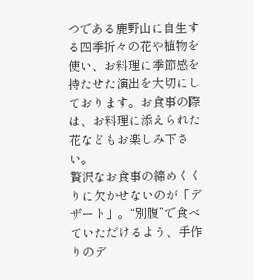つである鹿野山に自生する四季折々の花や植物を使い、お料理に季節感を持たせた演出を大切にしております。お食事の際は、お料理に添えられた花などもお楽しみ下さい。
贅沢なお食事の締めくくりに欠かせないのが「デザート」。“別腹”で食べていただけるよう、手作りのデ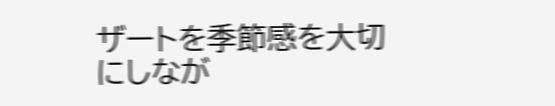ザートを季節感を大切にしなが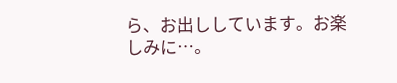ら、お出ししています。お楽しみに…。